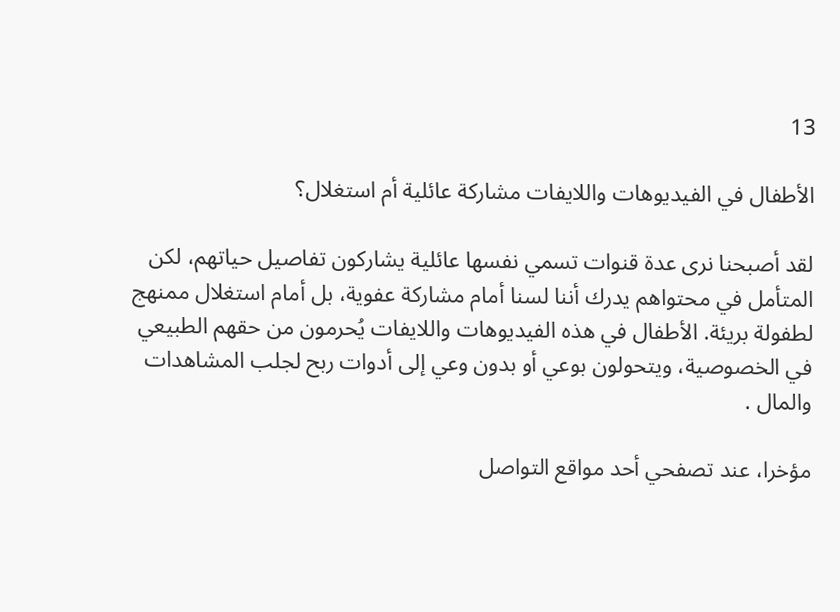13

الأطفال في الفيديوهات واللايفات مشاركة عائلية أم استغلال؟

لقد أصبحنا نرى عدة قنوات تسمي نفسها عائلية يشاركون تفاصيل حياتهم، لكن المتأمل في محتواهم يدرك أننا لسنا أمام مشاركة عفوية، بل أمام استغلال ممنهج لطفولة بريئة. الأطفال في هذه الفيديوهات واللايفات يُحرمون من حقهم الطبيعي في الخصوصية، ويتحولون بوعي أو بدون وعي إلى أدوات ربح لجلب المشاهدات والمال .

مؤخرا، عند تصفحي أحد مواقع التواصل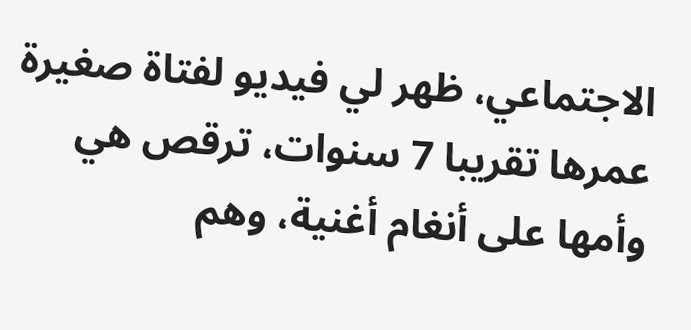الاجتماعي، ظهر لي فيديو لفتاة صغيرة عمرها تقريبا 7 سنوات، ترقص هي وأمها على أنغام أغنية، وهم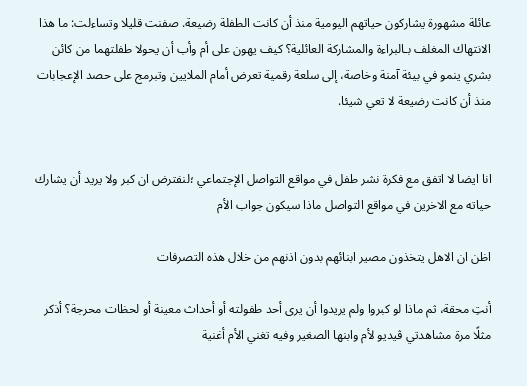عائلة مشهورة يشاركون حياتهم اليومية منذ أن كانت الطفلة رضيعة. صفنت قليلا وتساءلت: ما هذا الانتهاك المغلف بـالبراءة والمشاركة العائلية؟ كيف يهون على أم وأب أن يحولا طفلتهما من كائن بشري ينمو في بيئة آمنة وخاصة، إلى سلعة رقمية تعرض أمام الملايين وتبرمج على حصد الإعجابات منذ أن كانت رضيعة لا تعي شيئا.


انا ايضا لا اتفق مع فكرة نشر طفل في مواقع التواصل الإجتماعي ؛لنفترض ان كبر ولا يريد أن يشارك حياته مع الاخرين في مواقع التواصل ماذا سيكون جواب الأم

اظن ان الاهل يتخذون مصير ابنائهم بدون اذنهم من خلال هذه التصرفات

أنتِ محقة، ثم ماذا لو كبروا ولم يريدوا أن يرى أحد طفولته أو أحداث معينة أو لحظات محرجة؟ أذكر مثلًا مرة مشاهدتي ڤيديو لأم وابنها الصغير وفيه تغني الأم أغنية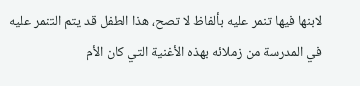لابنها فيها تنمر عليه بألفاظ لا تصح، هذا الطفل قد يتم التنمر عليه في المدرسة من زملائه بهذه الأغنية التي كان الأم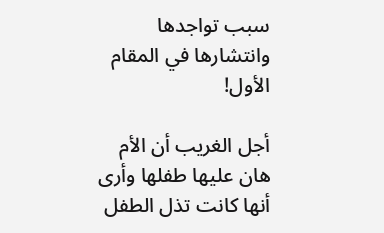سبب تواجدها وانتشارها في المقام الأول!

أجل الغريب أن الأم هان عليها طفلها وأرى أنها كانت تذل الطفل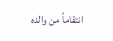انتقاماً من والده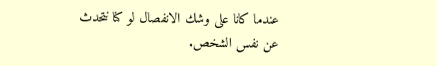عندما كانا على وشك الانفصال لو كنا نتحدث عن نفس الشخص.